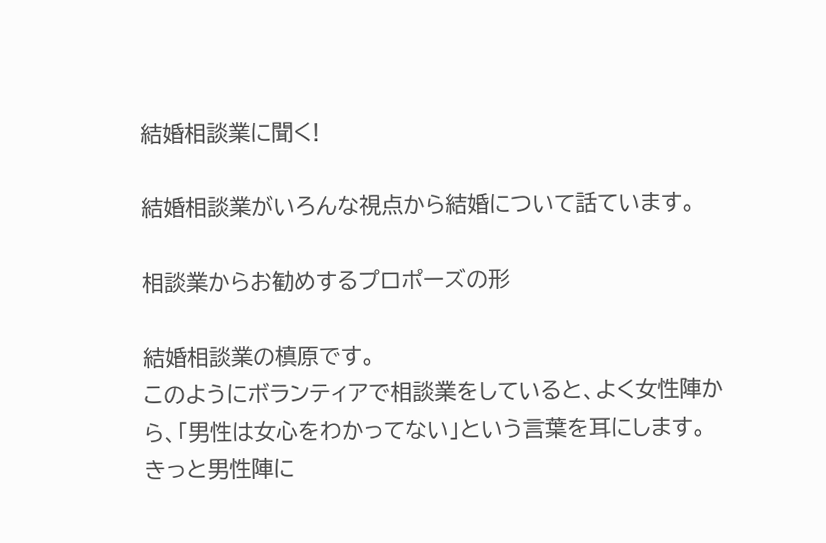結婚相談業に聞く!

結婚相談業がいろんな視点から結婚について話ています。

相談業からお勧めするプロポーズの形

結婚相談業の槙原です。
このようにボランティアで相談業をしていると、よく女性陣から、「男性は女心をわかってない」という言葉を耳にします。
きっと男性陣に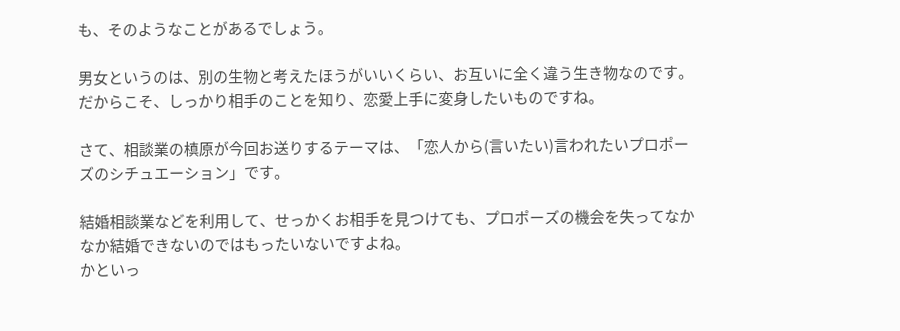も、そのようなことがあるでしょう。

男女というのは、別の生物と考えたほうがいいくらい、お互いに全く違う生き物なのです。
だからこそ、しっかり相手のことを知り、恋愛上手に変身したいものですね。

さて、相談業の槙原が今回お送りするテーマは、「恋人から(言いたい)言われたいプロポーズのシチュエーション」です。

結婚相談業などを利用して、せっかくお相手を見つけても、プロポーズの機会を失ってなかなか結婚できないのではもったいないですよね。
かといっ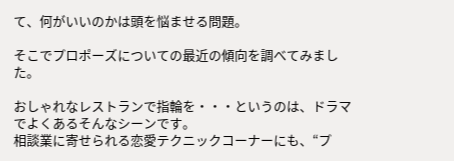て、何がいいのかは頭を悩ませる問題。

そこでプロポーズについての最近の傾向を調べてみました。

おしゃれなレストランで指輪を・・・というのは、ドラマでよくあるそんなシーンです。
相談業に寄せられる恋愛テクニックコーナーにも、“プ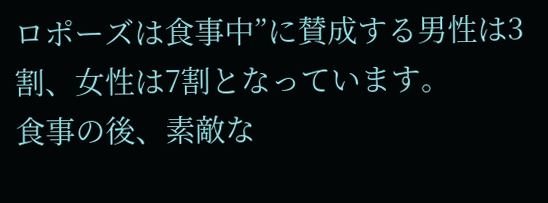ロポーズは食事中”に賛成する男性は3割、女性は7割となっています。
食事の後、素敵な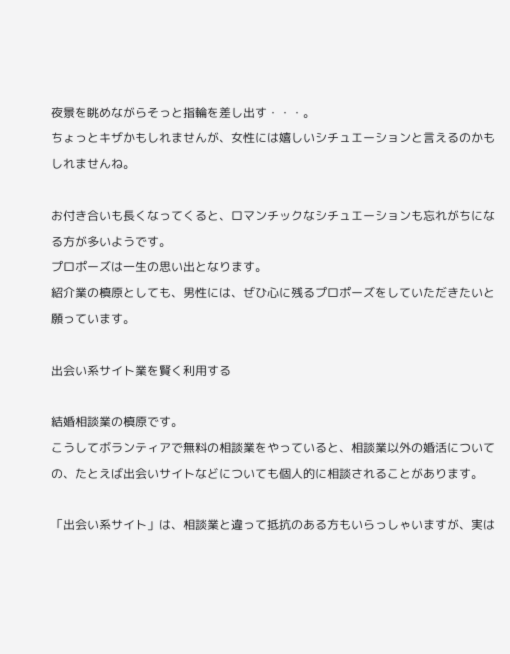夜景を眺めながらそっと指輪を差し出す・・・。
ちょっとキザかもしれませんが、女性には嬉しいシチュエーションと言えるのかもしれませんね。

お付き合いも長くなってくると、ロマンチックなシチュエーションも忘れがちになる方が多いようです。
プロポーズは一生の思い出となります。
紹介業の槙原としても、男性には、ぜひ心に残るプロポーズをしていただきたいと願っています。

出会い系サイト業を賢く利用する

結婚相談業の槙原です。
こうしてボランティアで無料の相談業をやっていると、相談業以外の婚活についての、たとえば出会いサイトなどについても個人的に相談されることがあります。

「出会い系サイト」は、相談業と違って抵抗のある方もいらっしゃいますが、実は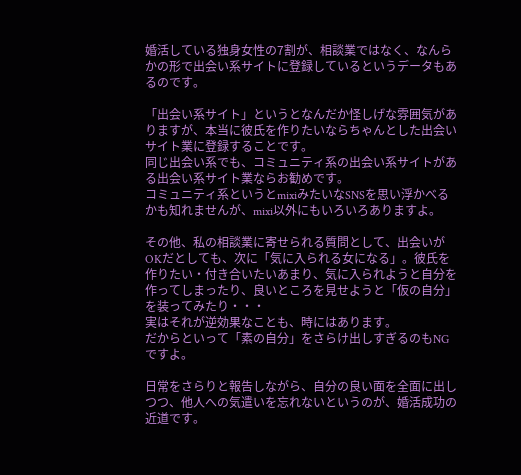婚活している独身女性の7割が、相談業ではなく、なんらかの形で出会い系サイトに登録しているというデータもあるのです。

「出会い系サイト」というとなんだか怪しげな雰囲気がありますが、本当に彼氏を作りたいならちゃんとした出会いサイト業に登録することです。
同じ出会い系でも、コミュニティ系の出会い系サイトがある出会い系サイト業ならお勧めです。
コミュニティ系というとmixiみたいなSNSを思い浮かべるかも知れませんが、mixi以外にもいろいろありますよ。

その他、私の相談業に寄せられる質問として、出会いがOKだとしても、次に「気に入られる女になる」。彼氏を作りたい・付き合いたいあまり、気に入られようと自分を作ってしまったり、良いところを見せようと「仮の自分」を装ってみたり・・・
実はそれが逆効果なことも、時にはあります。
だからといって「素の自分」をさらけ出しすぎるのもNGですよ。

日常をさらりと報告しながら、自分の良い面を全面に出しつつ、他人への気遣いを忘れないというのが、婚活成功の近道です。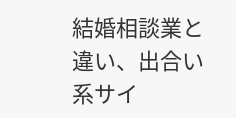結婚相談業と違い、出合い系サイ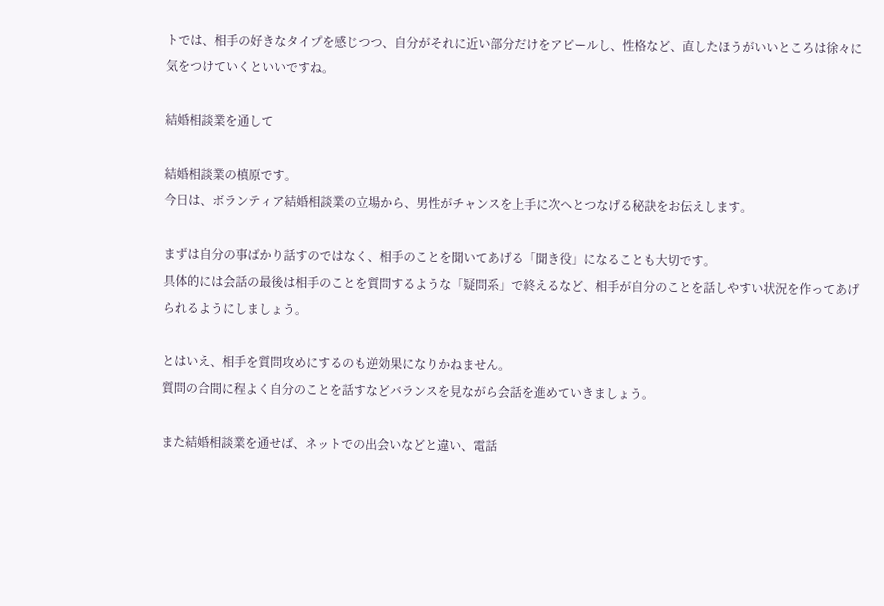トでは、相手の好きなタイプを感じつつ、自分がそれに近い部分だけをアピールし、性格など、直したほうがいいところは徐々に気をつけていくといいですね。

結婚相談業を通して

結婚相談業の槙原です。
今日は、ボランティア結婚相談業の立場から、男性がチャンスを上手に次へとつなげる秘訣をお伝えします。

まずは自分の事ばかり話すのではなく、相手のことを聞いてあげる「聞き役」になることも大切です。
具体的には会話の最後は相手のことを質問するような「疑問系」で終えるなど、相手が自分のことを話しやすい状況を作ってあげられるようにしましょう。

とはいえ、相手を質問攻めにするのも逆効果になりかねません。
質問の合間に程よく自分のことを話すなどバランスを見ながら会話を進めていきましょう。

また結婚相談業を通せば、ネットでの出会いなどと違い、電話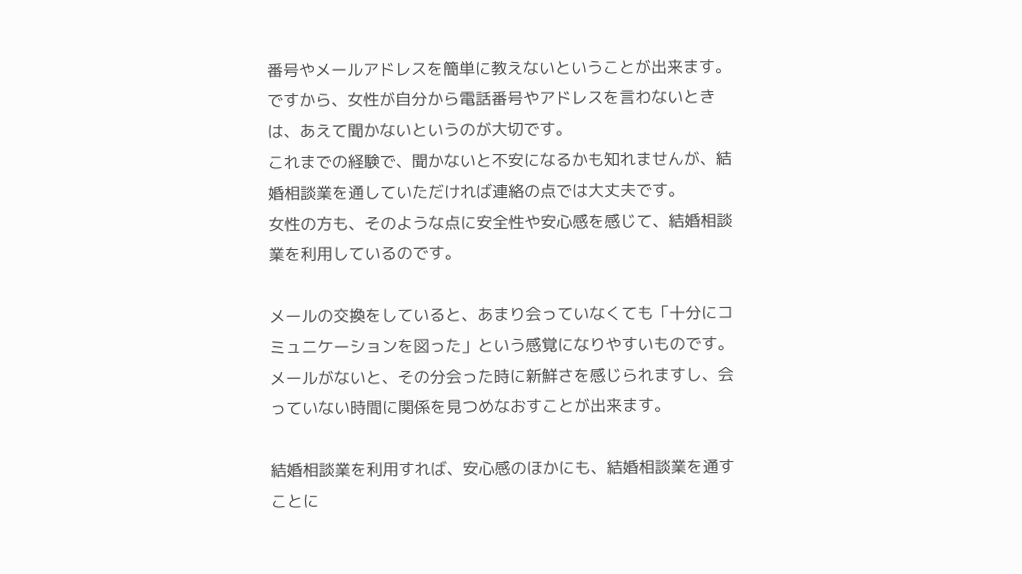番号やメールアドレスを簡単に教えないということが出来ます。
ですから、女性が自分から電話番号やアドレスを言わないときは、あえて聞かないというのが大切です。
これまでの経験で、聞かないと不安になるかも知れませんが、結婚相談業を通していただければ連絡の点では大丈夫です。
女性の方も、そのような点に安全性や安心感を感じて、結婚相談業を利用しているのです。

メールの交換をしていると、あまり会っていなくても「十分にコミュニケーションを図った」という感覚になりやすいものです。
メールがないと、その分会った時に新鮮さを感じられますし、会っていない時間に関係を見つめなおすことが出来ます。

結婚相談業を利用すれば、安心感のほかにも、結婚相談業を通すことに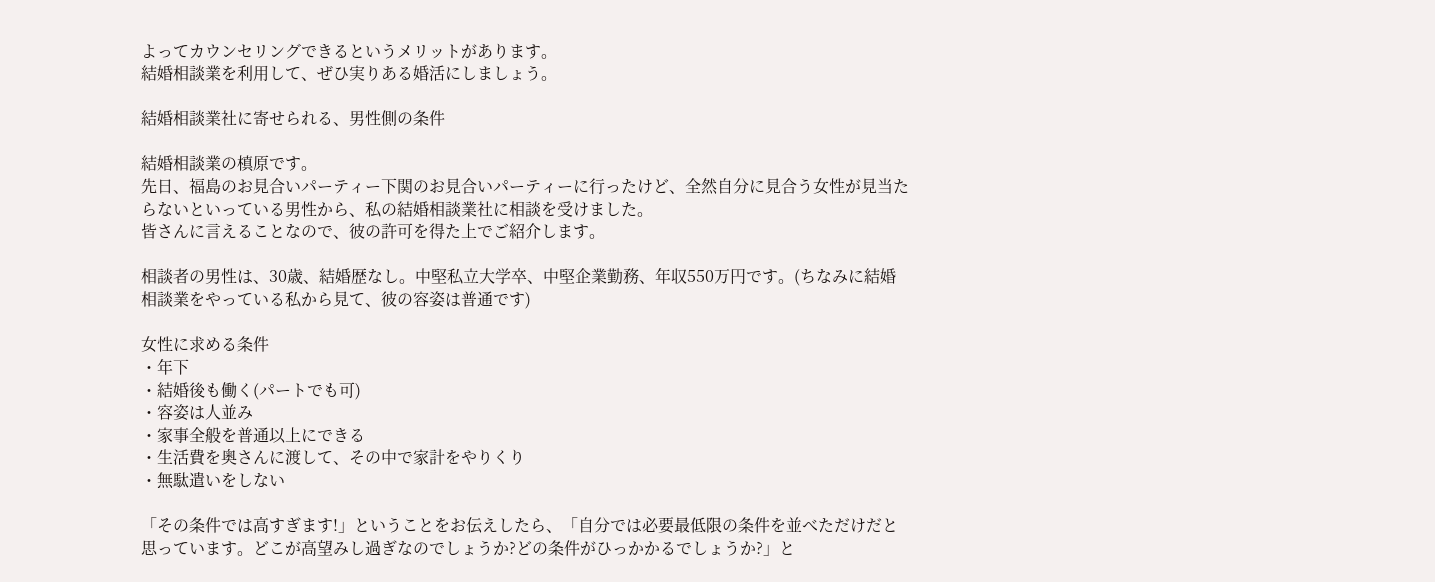よってカウンセリングできるというメリットがあります。
結婚相談業を利用して、ぜひ実りある婚活にしましょう。

結婚相談業社に寄せられる、男性側の条件

結婚相談業の槙原です。
先日、福島のお見合いパーティー下関のお見合いパーティーに行ったけど、全然自分に見合う女性が見当たらないといっている男性から、私の結婚相談業社に相談を受けました。
皆さんに言えることなので、彼の許可を得た上でご紹介します。

相談者の男性は、30歳、結婚歴なし。中堅私立大学卒、中堅企業勤務、年収550万円です。(ちなみに結婚相談業をやっている私から見て、彼の容姿は普通です)

女性に求める条件
・年下
・結婚後も働く(パートでも可)
・容姿は人並み
・家事全般を普通以上にできる
・生活費を奥さんに渡して、その中で家計をやりくり
・無駄遣いをしない

「その条件では高すぎます!」ということをお伝えしたら、「自分では必要最低限の条件を並べただけだと思っています。どこが高望みし過ぎなのでしょうか?どの条件がひっかかるでしょうか?」と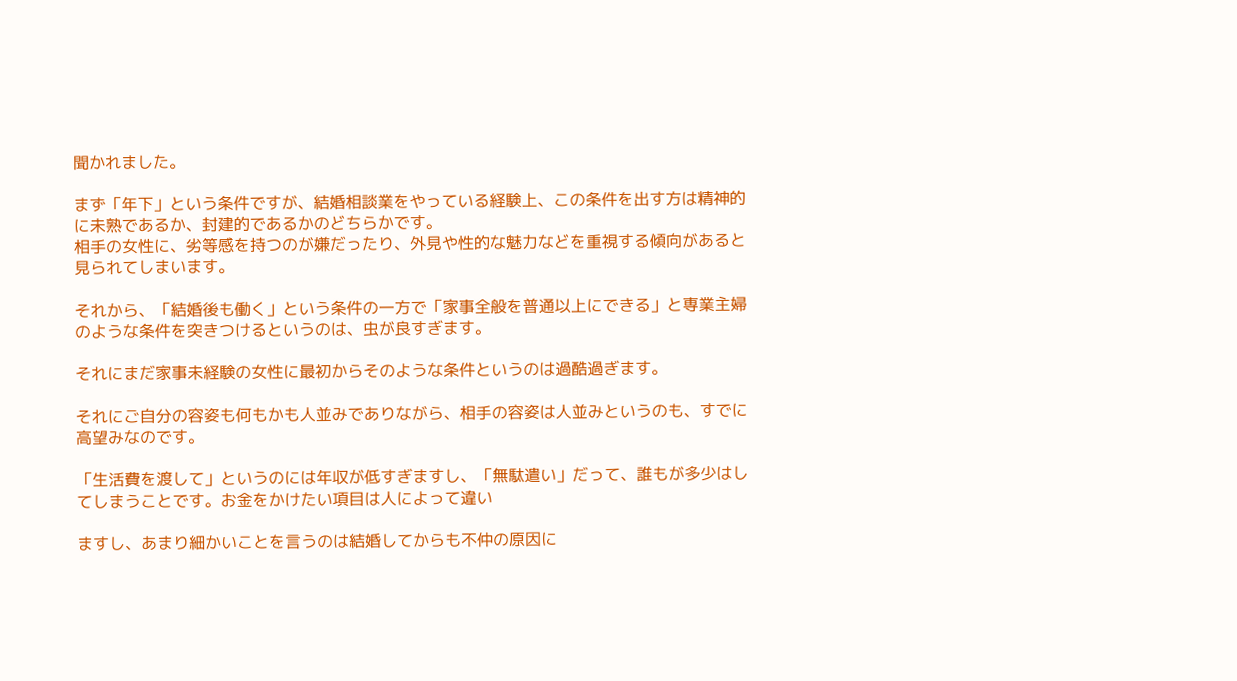聞かれました。

まず「年下」という条件ですが、結婚相談業をやっている経験上、この条件を出す方は精神的に未熟であるか、封建的であるかのどちらかです。
相手の女性に、劣等感を持つのが嫌だったり、外見や性的な魅力などを重視する傾向があると見られてしまいます。

それから、「結婚後も働く」という条件の一方で「家事全般を普通以上にできる」と専業主婦のような条件を突きつけるというのは、虫が良すぎます。

それにまだ家事未経験の女性に最初からそのような条件というのは過酷過ぎます。

それにご自分の容姿も何もかも人並みでありながら、相手の容姿は人並みというのも、すでに高望みなのです。

「生活費を渡して」というのには年収が低すぎますし、「無駄遣い」だって、誰もが多少はしてしまうことです。お金をかけたい項目は人によって違い

ますし、あまり細かいことを言うのは結婚してからも不仲の原因に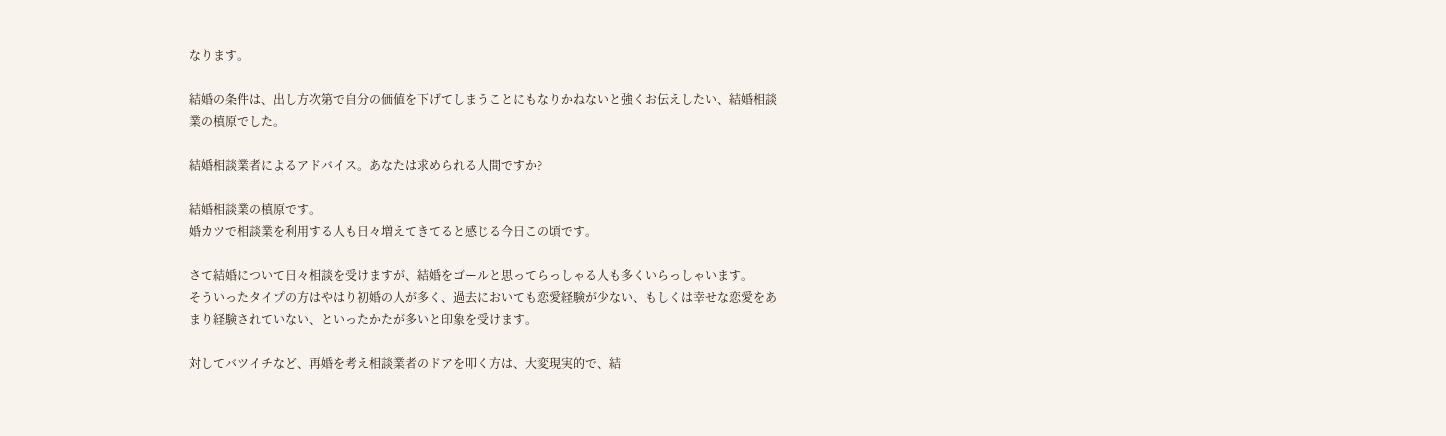なります。

結婚の条件は、出し方次第で自分の価値を下げてしまうことにもなりかねないと強くお伝えしたい、結婚相談業の槙原でした。

結婚相談業者によるアドバイス。あなたは求められる人間ですか?

結婚相談業の槙原です。
婚カツで相談業を利用する人も日々増えてきてると感じる今日この頃です。

さて結婚について日々相談を受けますが、結婚をゴールと思ってらっしゃる人も多くいらっしゃいます。
そういったタイプの方はやはり初婚の人が多く、過去においても恋愛経験が少ない、もしくは幸せな恋愛をあまり経験されていない、といったかたが多いと印象を受けます。

対してバツイチなど、再婚を考え相談業者のドアを叩く方は、大変現実的で、結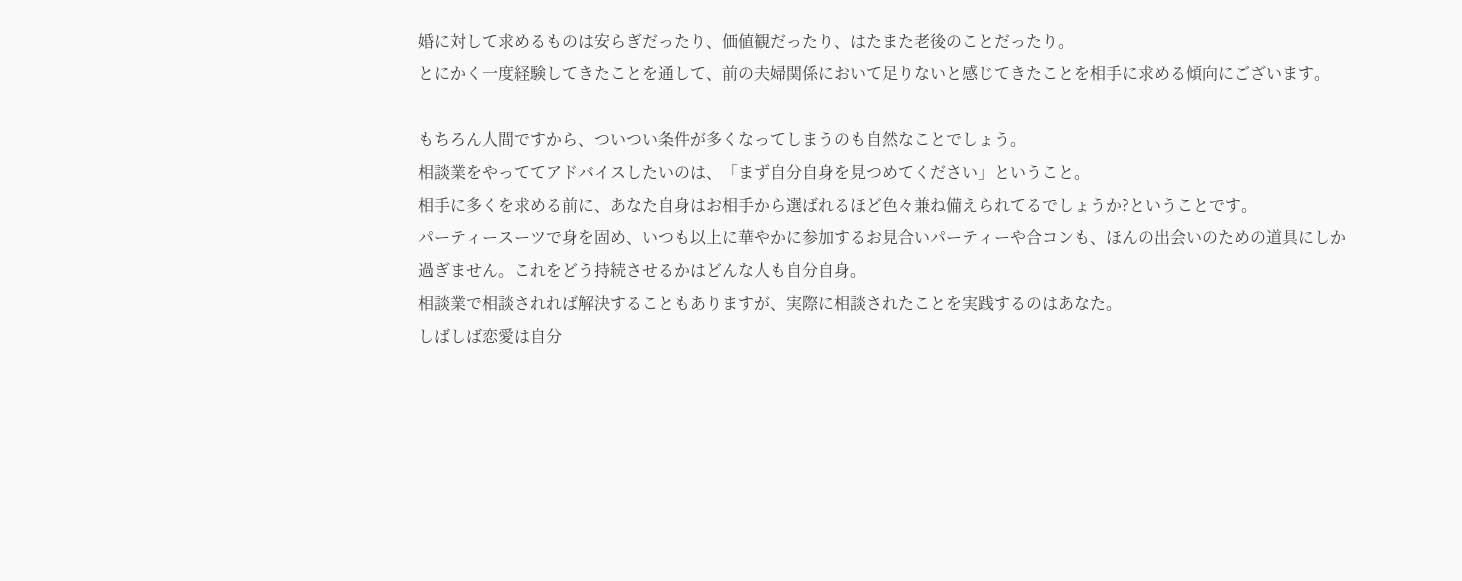婚に対して求めるものは安らぎだったり、価値観だったり、はたまた老後のことだったり。
とにかく一度経験してきたことを通して、前の夫婦関係において足りないと感じてきたことを相手に求める傾向にございます。

もちろん人間ですから、ついつい条件が多くなってしまうのも自然なことでしょう。
相談業をやっててアドバイスしたいのは、「まず自分自身を見つめてください」ということ。
相手に多くを求める前に、あなた自身はお相手から選ばれるほど色々兼ね備えられてるでしょうか?ということです。
パーティースーツで身を固め、いつも以上に華やかに参加するお見合いパーティーや合コンも、ほんの出会いのための道具にしか過ぎません。これをどう持続させるかはどんな人も自分自身。
相談業で相談されれば解決することもありますが、実際に相談されたことを実践するのはあなた。
しばしば恋愛は自分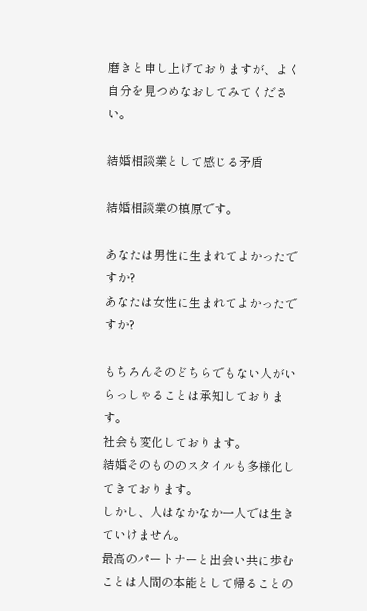磨きと申し上げておりますが、よく自分を見つめなおしてみてください。

結婚相談業として感じる矛盾

結婚相談業の槙原です。

あなたは男性に生まれてよかったですか?
あなたは女性に生まれてよかったですか?

もちろんそのどちらでもない人がいらっしゃることは承知しております。
社会も変化しております。
結婚そのもののスタイルも多様化してきております。
しかし、人はなかなか一人では生きていけません。
最高のパートナーと出会い共に歩むことは人間の本能として帰ることの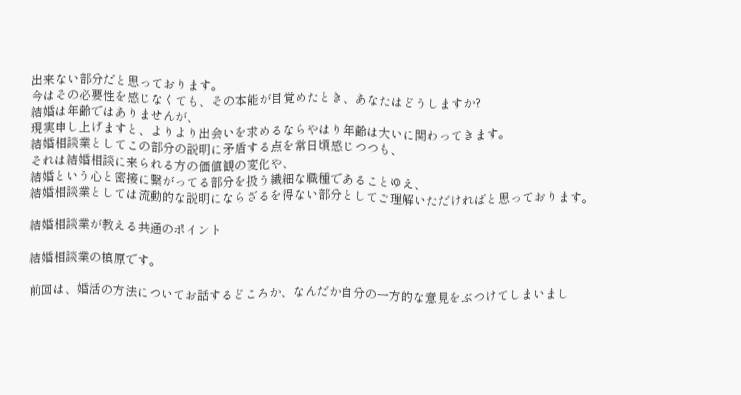出来ない部分だと思っております。
今はその必要性を感じなくても、その本能が目覚めたとき、あなたはどうしますか?
結婚は年齢ではありませんが、
現実申し上げますと、よりより出会いを求めるならやはり年齢は大いに関わってきます。
結婚相談業としてこの部分の説明に矛盾する点を常日頃感じつつも、
それは結婚相談に来られる方の価値観の変化や、
結婚という心と密接に繋がってる部分を扱う繊細な職種であることゆえ、
結婚相談業としては流動的な説明にならざるを得ない部分としてご理解いただければと思っております。

結婚相談業が教える共通のポイント

結婚相談業の槙原です。

前回は、婚活の方法についてお話するどころか、なんだか自分の一方的な意見をぶつけてしまいまし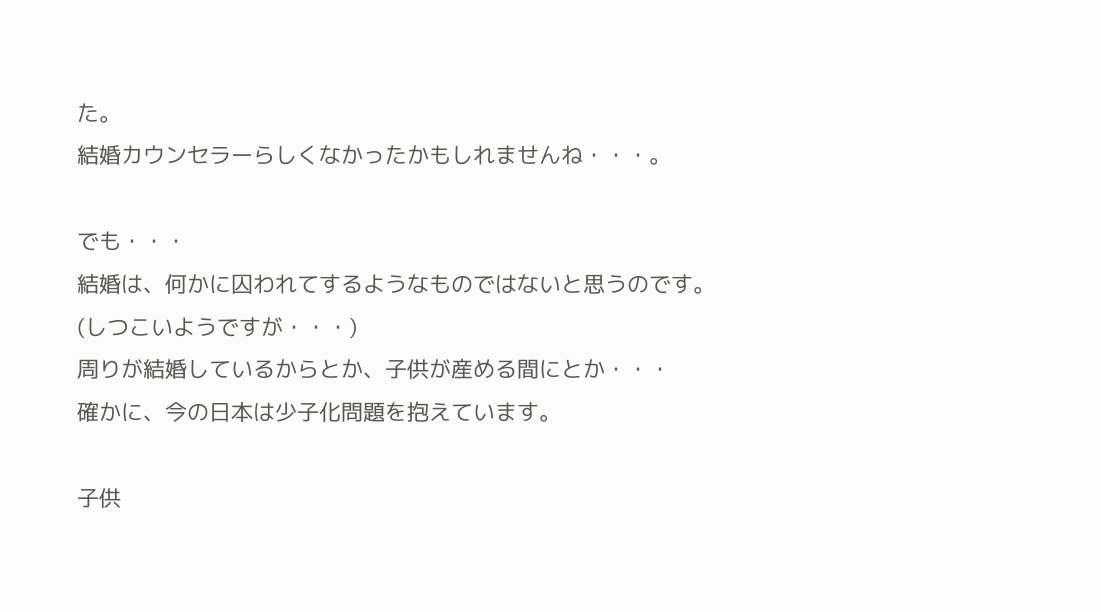た。
結婚カウンセラーらしくなかったかもしれませんね・・・。

でも・・・
結婚は、何かに囚われてするようなものではないと思うのです。
(しつこいようですが・・・)
周りが結婚しているからとか、子供が産める間にとか・・・
確かに、今の日本は少子化問題を抱えています。

子供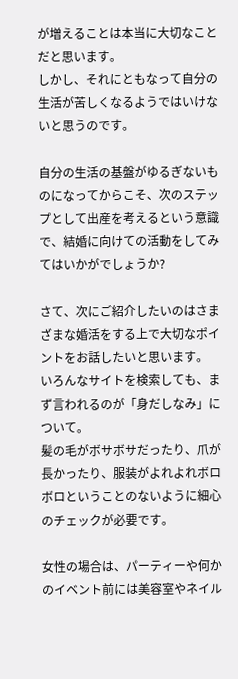が増えることは本当に大切なことだと思います。
しかし、それにともなって自分の生活が苦しくなるようではいけないと思うのです。

自分の生活の基盤がゆるぎないものになってからこそ、次のステップとして出産を考えるという意識で、結婚に向けての活動をしてみてはいかがでしょうか?

さて、次にご紹介したいのはさまざまな婚活をする上で大切なポイントをお話したいと思います。
いろんなサイトを検索しても、まず言われるのが「身だしなみ」について。
髪の毛がボサボサだったり、爪が長かったり、服装がよれよれボロボロということのないように細心のチェックが必要です。

女性の場合は、パーティーや何かのイベント前には美容室やネイル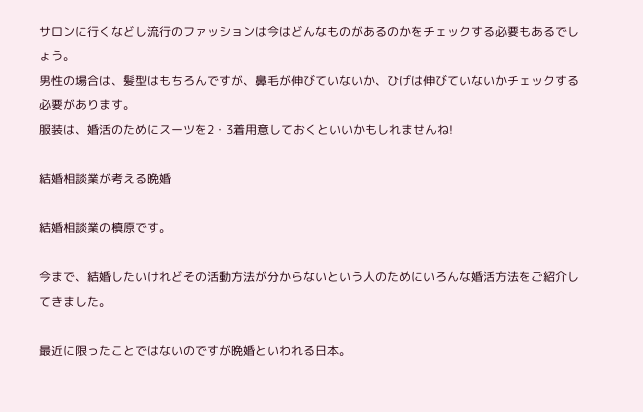サロンに行くなどし流行のファッションは今はどんなものがあるのかをチェックする必要もあるでしょう。
男性の場合は、髪型はもちろんですが、鼻毛が伸びていないか、ひげは伸びていないかチェックする必要があります。
服装は、婚活のためにスーツを2・3着用意しておくといいかもしれませんね!

結婚相談業が考える晩婚

結婚相談業の槙原です。

今まで、結婚したいけれどその活動方法が分からないという人のためにいろんな婚活方法をご紹介してきました。

最近に限ったことではないのですが晩婚といわれる日本。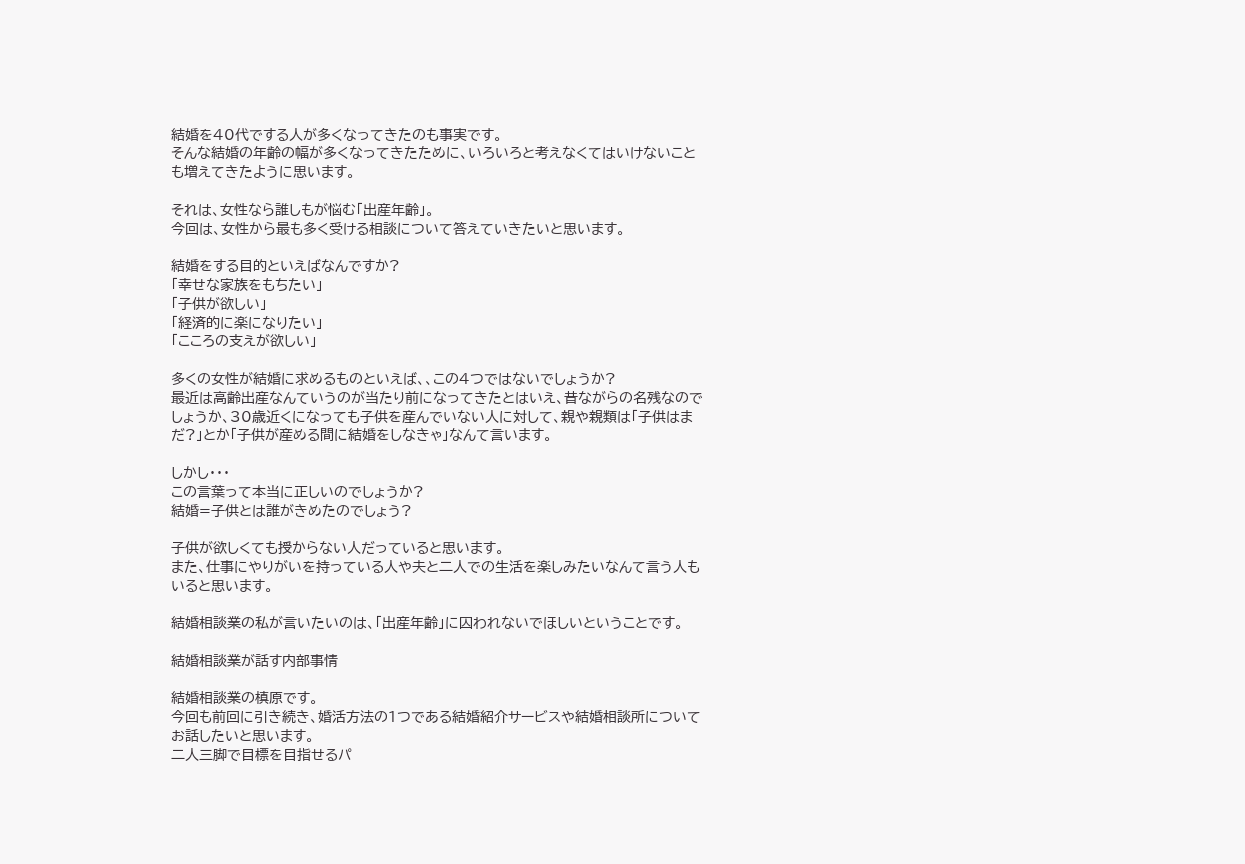結婚を40代でする人が多くなってきたのも事実です。
そんな結婚の年齢の幅が多くなってきたために、いろいろと考えなくてはいけないことも増えてきたように思います。

それは、女性なら誰しもが悩む「出産年齢」。
今回は、女性から最も多く受ける相談について答えていきたいと思います。

結婚をする目的といえばなんですか?
「幸せな家族をもちたい」
「子供が欲しい」
「経済的に楽になりたい」
「こころの支えが欲しい」

多くの女性が結婚に求めるものといえば、、この4つではないでしょうか?
最近は高齢出産なんていうのが当たり前になってきたとはいえ、昔ながらの名残なのでしょうか、30歳近くになっても子供を産んでいない人に対して、親や親類は「子供はまだ?」とか「子供が産める間に結婚をしなきゃ」なんて言います。

しかし・・・
この言葉って本当に正しいのでしょうか?
結婚=子供とは誰がきめたのでしょう?

子供が欲しくても授からない人だっていると思います。
また、仕事にやりがいを持っている人や夫と二人での生活を楽しみたいなんて言う人もいると思います。

結婚相談業の私が言いたいのは、「出産年齢」に囚われないでほしいということです。

結婚相談業が話す内部事情

結婚相談業の槙原です。
今回も前回に引き続き、婚活方法の1つである結婚紹介サービスや結婚相談所についてお話したいと思います。
二人三脚で目標を目指せるパ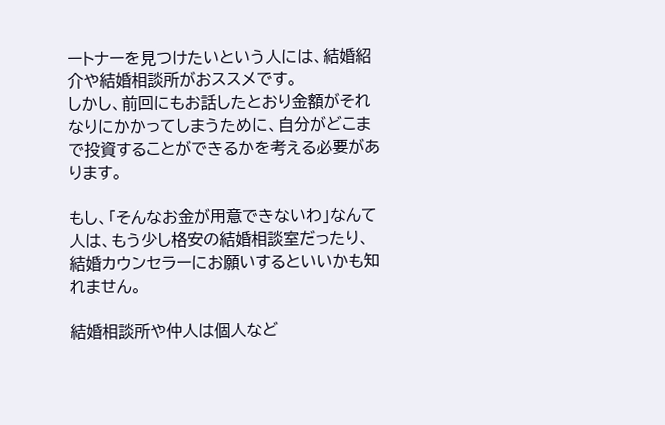ートナーを見つけたいという人には、結婚紹介や結婚相談所がおススメです。
しかし、前回にもお話したとおり金額がそれなりにかかってしまうために、自分がどこまで投資することができるかを考える必要があります。

もし、「そんなお金が用意できないわ」なんて人は、もう少し格安の結婚相談室だったり、結婚カウンセラーにお願いするといいかも知れません。

結婚相談所や仲人は個人など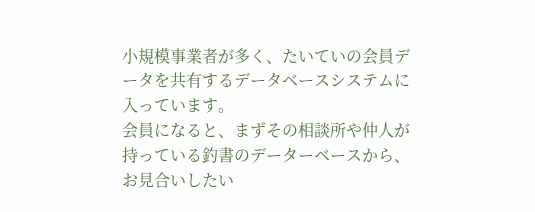小規模事業者が多く、たいていの会員データを共有するデータベースシステムに入っています。
会員になると、まずその相談所や仲人が持っている釣書のデーターベースから、お見合いしたい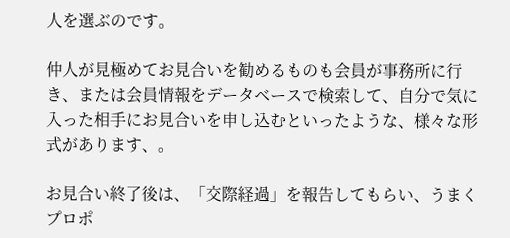人を選ぶのです。

仲人が見極めてお見合いを勧めるものも会員が事務所に行き、または会員情報をデータベースで検索して、自分で気に入った相手にお見合いを申し込むといったような、様々な形式があります、。

お見合い終了後は、「交際経過」を報告してもらい、うまくプロポ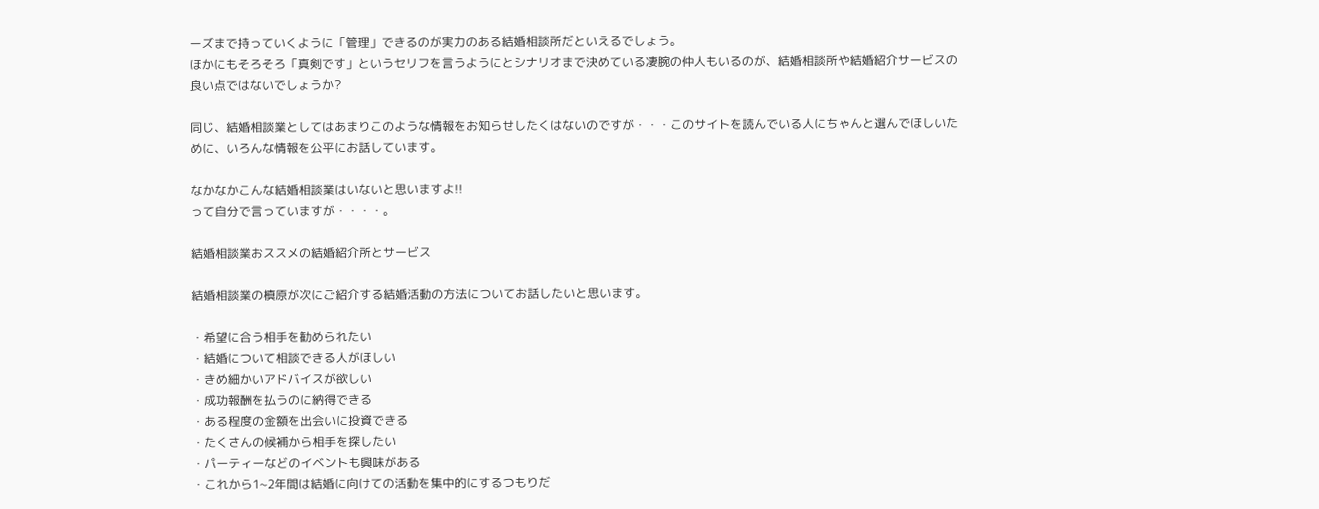ーズまで持っていくように「管理」できるのが実力のある結婚相談所だといえるでしょう。
ほかにもそろそろ「真剣です」というセリフを言うようにとシナリオまで決めている凄腕の仲人もいるのが、結婚相談所や結婚紹介サービスの良い点ではないでしょうか?

同じ、結婚相談業としてはあまりこのような情報をお知らせしたくはないのですが・・・このサイトを読んでいる人にちゃんと選んでほしいために、いろんな情報を公平にお話しています。

なかなかこんな結婚相談業はいないと思いますよ!!
って自分で言っていますが・・・・。

結婚相談業おススメの結婚紹介所とサービス

結婚相談業の槙原が次にご紹介する結婚活動の方法についてお話したいと思います。

・希望に合う相手を勧められたい
・結婚について相談できる人がほしい
・きめ細かいアドバイスが欲しい
・成功報酬を払うのに納得できる
・ある程度の金額を出会いに投資できる
・たくさんの候補から相手を探したい
・パーティーなどのイベントも興味がある
・これから1~2年間は結婚に向けての活動を集中的にするつもりだ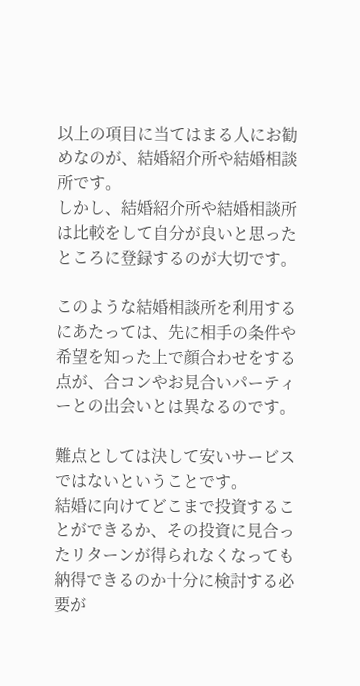以上の項目に当てはまる人にお勧めなのが、結婚紹介所や結婚相談所です。
しかし、結婚紹介所や結婚相談所は比較をして自分が良いと思ったところに登録するのが大切です。

このような結婚相談所を利用するにあたっては、先に相手の条件や希望を知った上で顔合わせをする点が、合コンやお見合いパーティーとの出会いとは異なるのです。

難点としては決して安いサービスではないということです。
結婚に向けてどこまで投資することができるか、その投資に見合ったリターンが得られなくなっても納得できるのか十分に検討する必要が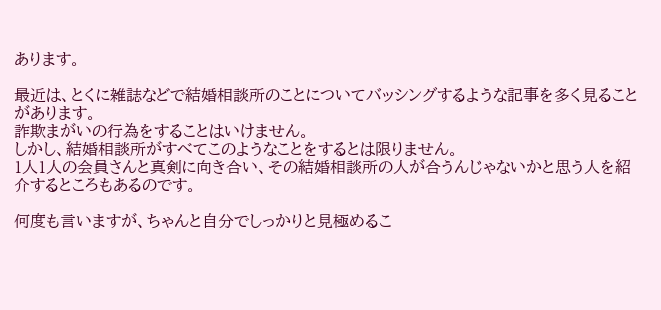あります。

最近は、とくに雑誌などで結婚相談所のことについてバッシングするような記事を多く見ることがあります。
詐欺まがいの行為をすることはいけません。
しかし、結婚相談所がすべてこのようなことをするとは限りません。
1人1人の会員さんと真剣に向き合い、その結婚相談所の人が合うんじゃないかと思う人を紹介するところもあるのです。

何度も言いますが、ちゃんと自分でしっかりと見極めるこ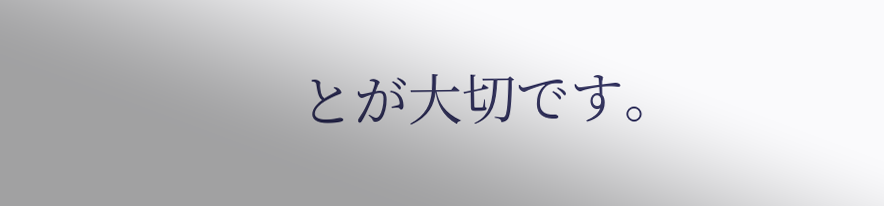とが大切です。